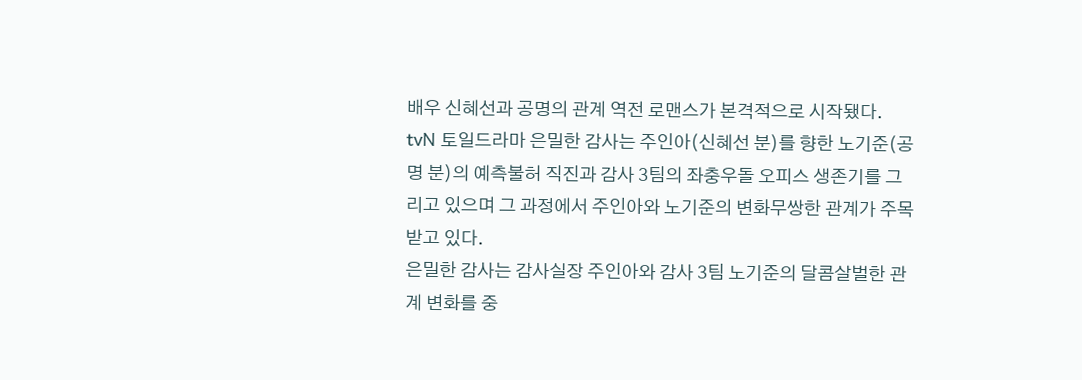배우 신혜선과 공명의 관계 역전 로맨스가 본격적으로 시작됐다.
tvN 토일드라마 은밀한 감사는 주인아(신혜선 분)를 향한 노기준(공명 분)의 예측불허 직진과 감사 3팀의 좌충우돌 오피스 생존기를 그리고 있으며 그 과정에서 주인아와 노기준의 변화무쌍한 관계가 주목받고 있다.
은밀한 감사는 감사실장 주인아와 감사 3팀 노기준의 달콤살벌한 관계 변화를 중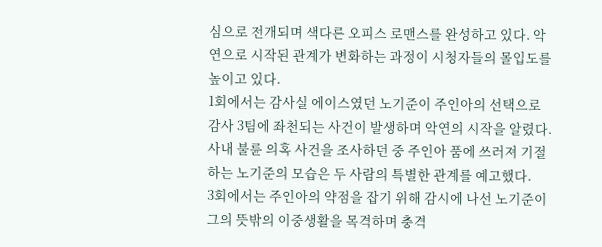심으로 전개되며 색다른 오피스 로맨스를 완성하고 있다. 악연으로 시작된 관계가 변화하는 과정이 시청자들의 몰입도를 높이고 있다.
1회에서는 감사실 에이스였던 노기준이 주인아의 선택으로 감사 3팀에 좌천되는 사건이 발생하며 악연의 시작을 알렸다. 사내 불륜 의혹 사건을 조사하던 중 주인아 품에 쓰러져 기절하는 노기준의 모습은 두 사람의 특별한 관계를 예고했다.
3회에서는 주인아의 약점을 잡기 위해 감시에 나선 노기준이 그의 뜻밖의 이중생활을 목격하며 충격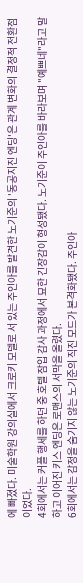에 빠졌다. 미술학원 강의실에서 크로키 모델로 서 있는 주인아를 발견한 노기준의 '동공지진 엔딩'은 관계 변화의 결정적 전환점이었다.
4회에서는 커플 행세를 하던 중 호텔 잠입 감사 과정에서 묘한 긴장감이 형성됐다. 노기준이 주인아를 바라보며 "예쁘네"라고 말하고 이어진 키스 엔딩은 로맨스의 서막을 올렸다.
6회에서는 감정을 숨기지 않는 노기준의 직진 모드가 본격화됐다. 주인아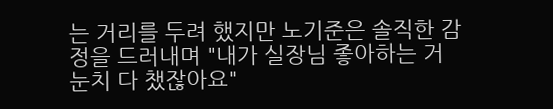는 거리를 두려 했지만 노기준은 솔직한 감정을 드러내며 "내가 실장님 좋아하는 거 눈치 다 챘잖아요"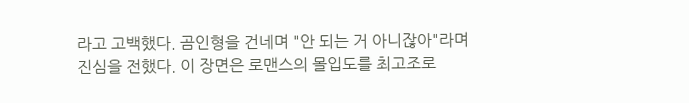라고 고백했다. 곰인형을 건네며 "안 되는 거 아니잖아"라며 진심을 전했다. 이 장면은 로맨스의 몰입도를 최고조로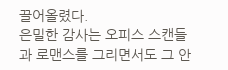끌어올렸다.
은밀한 감사는 오피스 스캔들과 로맨스를 그리면서도 그 안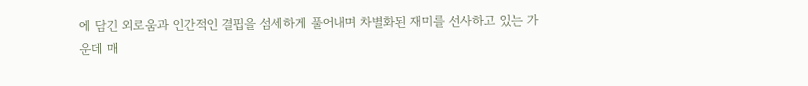에 담긴 외로움과 인간적인 결핍을 섬세하게 풀어내며 차별화된 재미를 선사하고 있는 가운데 매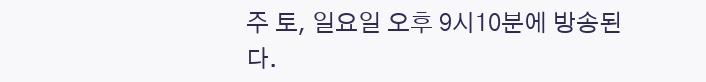주 토, 일요일 오후 9시10분에 방송된다.